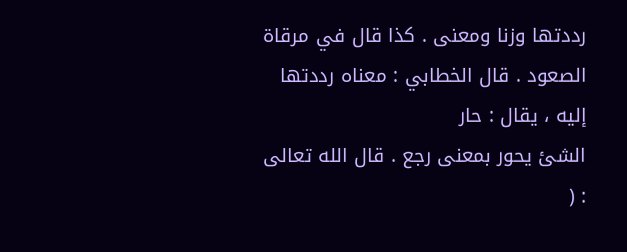رددتها وزنا ومعنى . كذا قال في مرقاة الصعود . قال الخطابي : معناه رددتها إليه ، يقال : حار
الشئ يحور بمعنى رجع . قال الله تعالى : (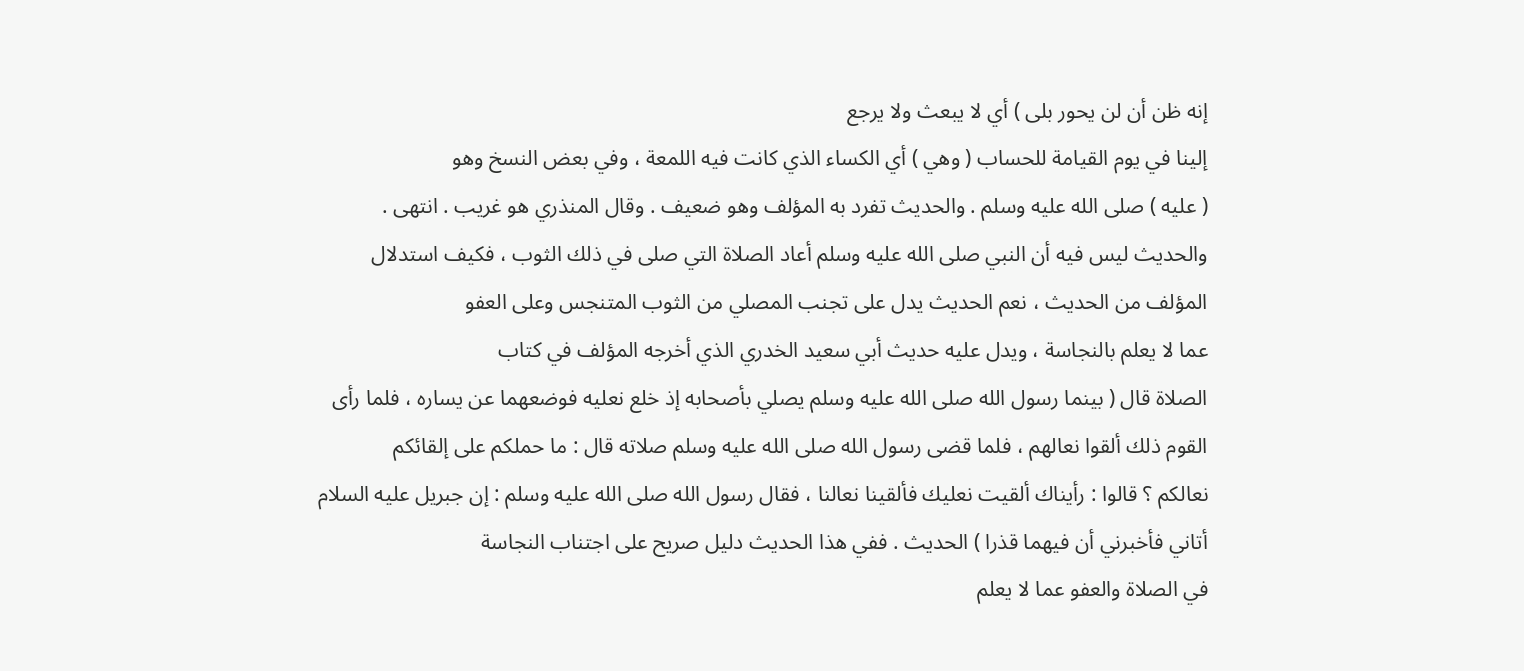إنه ظن أن لن يحور بلى ) أي لا يبعث ولا يرجع
إلينا في يوم القيامة للحساب ( وهي ) أي الكساء الذي كانت فيه اللمعة ، وفي بعض النسخ وهو
( عليه ) صلى الله عليه وسلم . والحديث تفرد به المؤلف وهو ضعيف . وقال المنذري هو غريب . انتهى .
والحديث ليس فيه أن النبي صلى الله عليه وسلم أعاد الصلاة التي صلى في ذلك الثوب ، فكيف استدلال
المؤلف من الحديث ، نعم الحديث يدل على تجنب المصلي من الثوب المتنجس وعلى العفو
عما لا يعلم بالنجاسة ، ويدل عليه حديث أبي سعيد الخدري الذي أخرجه المؤلف في كتاب
الصلاة قال ( بينما رسول الله صلى الله عليه وسلم يصلي بأصحابه إذ خلع نعليه فوضعهما عن يساره ، فلما رأى
القوم ذلك ألقوا نعالهم ، فلما قضى رسول الله صلى الله عليه وسلم صلاته قال : ما حملكم على إلقائكم
نعالكم ؟ قالوا : رأيناك ألقيت نعليك فألقينا نعالنا ، فقال رسول الله صلى الله عليه وسلم : إن جبريل عليه السلام
أتاني فأخبرني أن فيهما قذرا ) الحديث . ففي هذا الحديث دليل صريح على اجتناب النجاسة
في الصلاة والعفو عما لا يعلم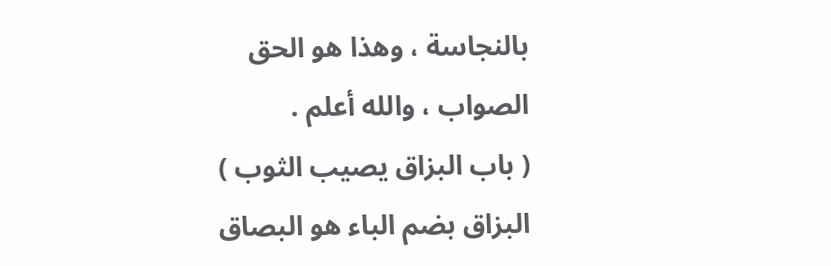بالنجاسة ، وهذا هو الحق الصواب ، والله أعلم .
( باب البزاق يصيب الثوب )
البزاق بضم الباء هو البصاق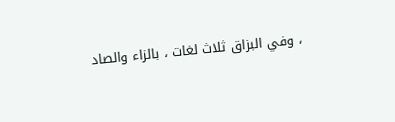، وفي البزاق ثلاث لغات ، بالزاء والصاد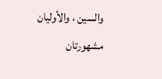والسين ، والأوليان
مشهورتان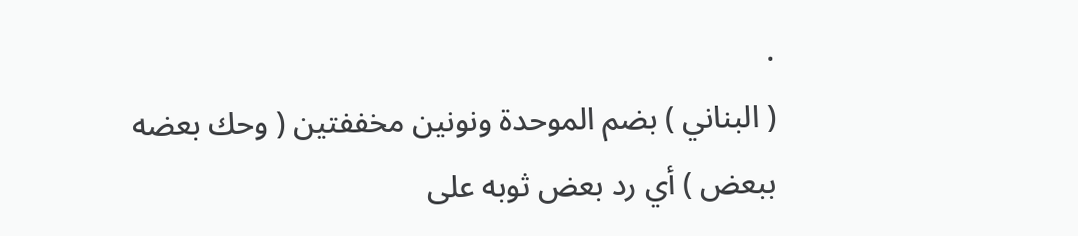.
( البناني ) بضم الموحدة ونونين مخففتين ( وحك بعضه ببعض ) أي رد بعض ثوبه على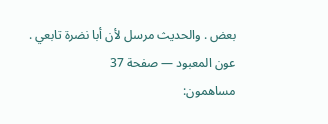بعض . والحديث مرسل لأن أبا نضرة تابعي .
عون المعبود — صفحة 37
مساهمون: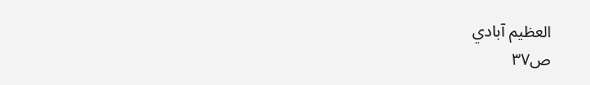العظيم آبادي
ص٣٧